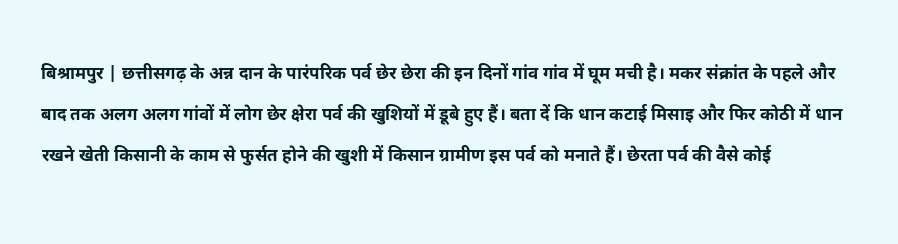बिश्रामपुर | छत्तीसगढ़ के अन्न दान के पारंपरिक पर्व छेर छेरा की इन दिनों गांव गांव में घूम मची है। मकर संक्रांत के पहले और बाद तक अलग अलग गांवों में लोग छेर क्षेरा पर्व की खुशियों में डूबे हुए हैं। बता दें कि धान कटाई मिसाइ और फिर कोठी में धान रखने खेती किसानी के काम से फुर्सत होने की खुशी में किसान ग्रामीण इस पर्व को मनाते हैं। छेरता पर्व की वैसे कोई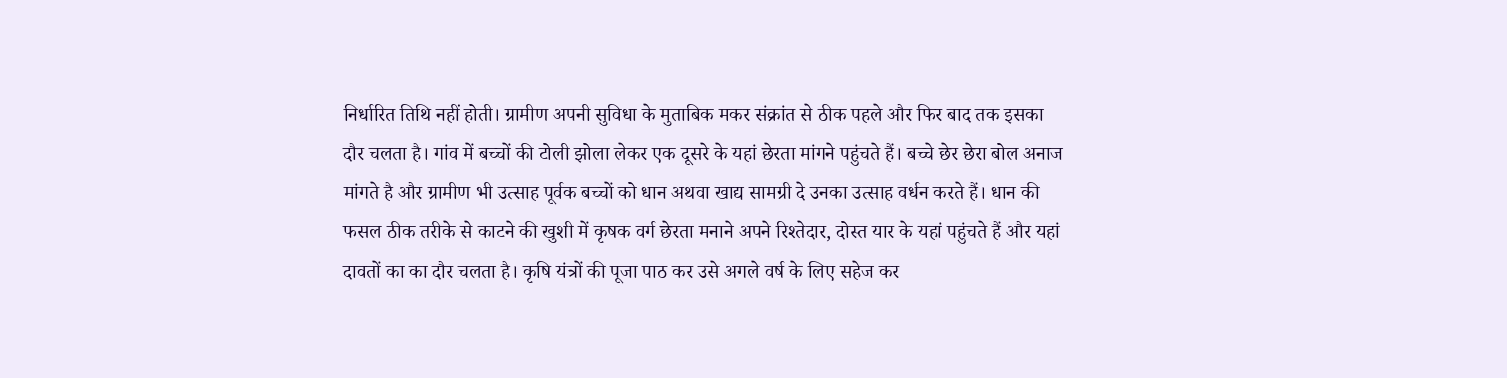निर्धारित तिथि नहीं होती। ग्रामीण अपनी सुविधा के मुताबिक मकर संक्रांत से ठीक पहले और फिर बाद तक इसका दौर चलता है। गांव में बच्चों की टोली झोला लेकर एक दूसरे के यहां छेरता मांगने पहुंचते हैं। बच्चे छेर छेरा बोल अनाज मांगते है और ग्रामीण भी उत्साह पूर्वक बच्चों को धान अथवा खाद्य सामग्री दे उनका उत्साह वर्धन करते हैं। धान की फसल ठीक तरीके से काटने की खुशी में कृषक वर्ग छेरता मनाने अपने रिश्तेदार, दोस्त यार के यहां पहुंचते हैं और यहां दावतों का का दौर चलता है। कृषि यंत्रों की पूजा पाठ कर उसे अगले वर्ष के लिए सहेज कर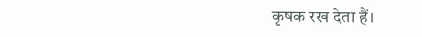कृषक रख देता हैं।